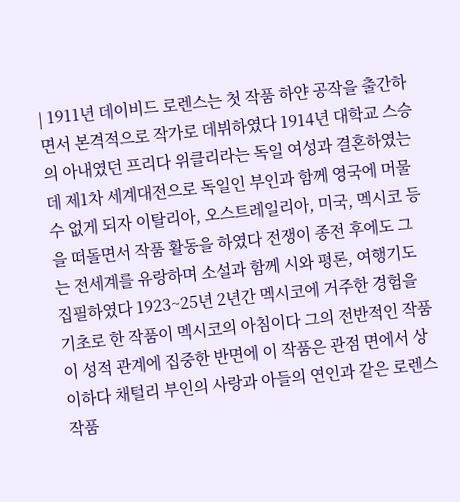| 1911년 데이비드 로렌스는 첫 작품 하얀 공작을 출간하면서 본격적으로 작가로 데뷔하였다 1914년 대학교 스승의 아내였던 프리다 위클리라는 독일 여성과 결혼하였는데 제1차 세계대전으로 독일인 부인과 함께 영국에 머물 수 없게 되자 이탈리아, 오스트레일리아, 미국, 멕시코 등을 떠돌면서 작품 활동을 하였다 전쟁이 종전 후에도 그는 전세계를 유랑하며 소설과 함께 시와 평론, 여행기도 집필하였다 1923~25년 2년간 멕시코에 거주한 경험을 기초로 한 작품이 멕시코의 아침이다 그의 전반적인 작품이 성적 관계에 집중한 반면에 이 작품은 관점 면에서 상이하다 채털리 부인의 사랑과 아들의 연인과 같은 로렌스 작품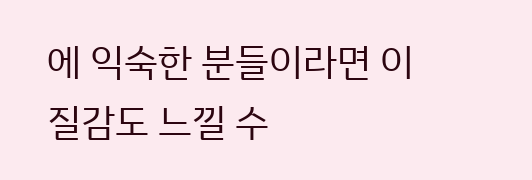에 익숙한 분들이라면 이질감도 느낄 수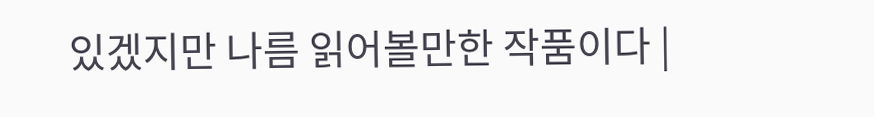있겠지만 나름 읽어볼만한 작품이다 |